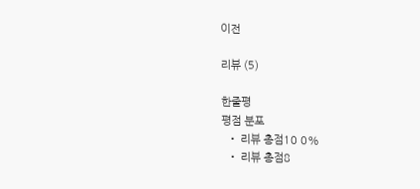이전

리뷰 (5)

한줄평
평점 분포
  • 리뷰 총점10 0%
  • 리뷰 총점8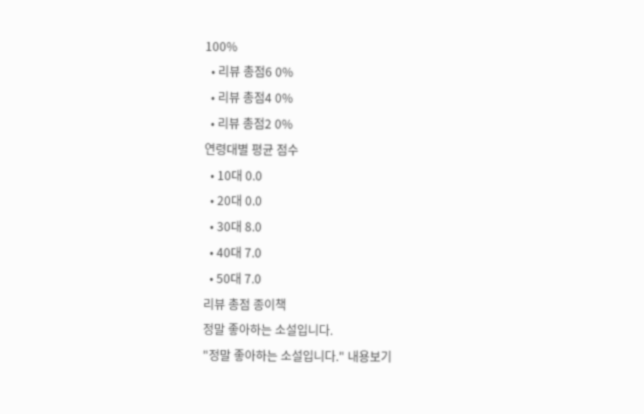100%
  • 리뷰 총점6 0%
  • 리뷰 총점4 0%
  • 리뷰 총점2 0%
연령대별 평균 점수
  • 10대 0.0
  • 20대 0.0
  • 30대 8.0
  • 40대 7.0
  • 50대 7.0
리뷰 총점 종이책
정말 좋아하는 소설입니다.
"정말 좋아하는 소설입니다." 내용보기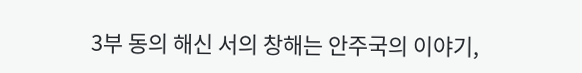3부 동의 해신 서의 창해는 안주국의 이야기,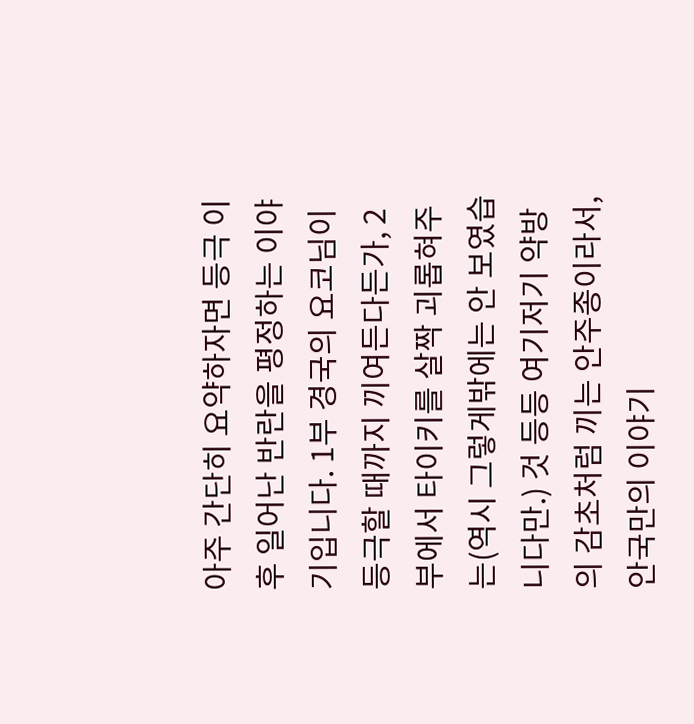아주 간단히 요약하자면 등극 이후 일어난 반란을 평정하는 이야기입니다. 1부 경국의 요코님이 등극할 때까지 끼여든다든가, 2부에서 타이키를 살짝 괴롭혀주는(역시 그렇게밖에는 안 보였습니다만.) 것 등등 여기저기 약방의 감초처럼 끼는 안주종이라서, 안국만의 이야기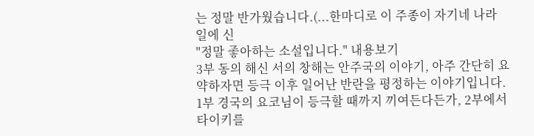는 정말 반가웠습니다.(...한마디로 이 주종이 자기네 나라 일에 신
"정말 좋아하는 소설입니다." 내용보기
3부 동의 해신 서의 창해는 안주국의 이야기, 아주 간단히 요약하자면 등극 이후 일어난 반란을 평정하는 이야기입니다. 1부 경국의 요코님이 등극할 때까지 끼여든다든가, 2부에서 타이키를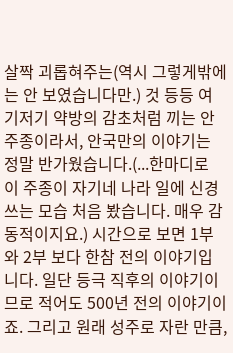살짝 괴롭혀주는(역시 그렇게밖에는 안 보였습니다만.) 것 등등 여기저기 약방의 감초처럼 끼는 안주종이라서, 안국만의 이야기는 정말 반가웠습니다.(...한마디로 이 주종이 자기네 나라 일에 신경쓰는 모습 처음 봤습니다. 매우 감동적이지요.) 시간으로 보면 1부와 2부 보다 한참 전의 이야기입니다. 일단 등극 직후의 이야기이므로 적어도 500년 전의 이야기이죠. 그리고 원래 성주로 자란 만큼,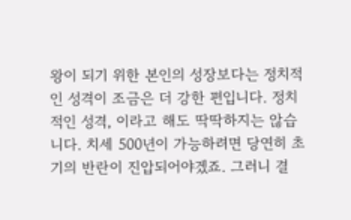왕이 되기 위한 본인의 성장보다는 정치적인 성격이 조금은 더 강한 편입니다. 정치적인 성격, 이라고 해도 딱딱하지는 않습니다. 치세 500년이 가능하려면 당연히 초기의 반란이 진압되어야겠죠. 그러니 결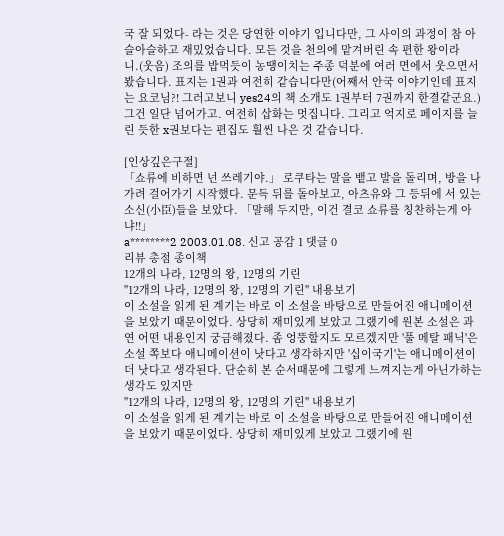국 잘 되었다- 라는 것은 당연한 이야기 입니다만, 그 사이의 과정이 참 아슬아슬하고 재밌었습니다. 모든 것을 천의에 맡겨버린 속 편한 왕이라니.(웃음) 조의를 밥먹듯이 농땡이치는 주종 덕분에 여러 면에서 웃으면서 봤습니다. 표지는 1권과 여전히 같습니다만(어째서 안국 이야기인데 표지는 요코님?! 그러고보니 yes24의 책 소개도 1권부터 7권까지 한결같군요.) 그건 일단 넘어가고. 여전히 삽화는 멋집니다. 그리고 억지로 페이지를 늘린 듯한 x권보다는 편집도 훨씬 나은 것 같습니다.

[인상깊은구절]
「쇼류에 비하면 넌 쓰레기야.」 로쿠타는 말을 뱉고 발을 돌리며, 방을 나가려 걸어가기 시작했다. 문득 뒤를 돌아보고, 아츠유와 그 등뒤에 서 있는 소신(小臣)들을 보았다. 「말해 두지만, 이건 결코 쇼류를 칭찬하는게 아냐!!」
a********2 2003.01.08. 신고 공감 1 댓글 0
리뷰 총점 종이책
12개의 나라, 12명의 왕, 12명의 기린
"12개의 나라, 12명의 왕, 12명의 기린" 내용보기
이 소설을 읽게 된 계기는 바로 이 소설을 바탕으로 만들어진 애니메이션을 보았기 때문이었다. 상당히 재미있게 보았고 그랬기에 원본 소설은 과연 어떤 내용인지 궁금해졌다. 좀 엉뚱할지도 모르겠지만 '풀 메탈 패닉'은 소설 쪽보다 애니메이션이 낫다고 생각하지만 '십이국기'는 애니메이션이 더 낫다고 생각된다. 단순히 본 순서때문에 그렇게 느껴지는게 아닌가하는 생각도 있지만
"12개의 나라, 12명의 왕, 12명의 기린" 내용보기
이 소설을 읽게 된 계기는 바로 이 소설을 바탕으로 만들어진 애니메이션을 보았기 때문이었다. 상당히 재미있게 보았고 그랬기에 원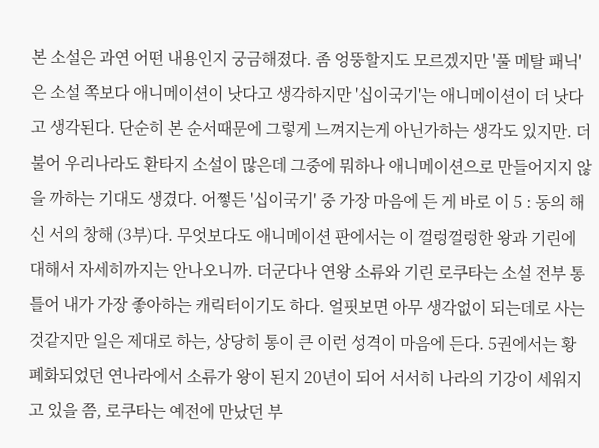본 소설은 과연 어떤 내용인지 궁금해졌다. 좀 엉뚱할지도 모르겠지만 '풀 메탈 패닉'은 소설 쪽보다 애니메이션이 낫다고 생각하지만 '십이국기'는 애니메이션이 더 낫다고 생각된다. 단순히 본 순서때문에 그렇게 느껴지는게 아닌가하는 생각도 있지만. 더불어 우리나라도 환타지 소설이 많은데 그중에 뭐하나 애니메이션으로 만들어지지 않을 까하는 기대도 생겼다. 어쩧든 '십이국기' 중 가장 마음에 든 게 바로 이 5 : 동의 해신 서의 창해 (3부)다. 무엇보다도 애니메이션 판에서는 이 껄렁껄렁한 왕과 기린에 대해서 자세히까지는 안나오니까. 더군다나 연왕 소류와 기린 로쿠타는 소설 전부 통틀어 내가 가장 좋아하는 캐릭터이기도 하다. 얼핏보면 아무 생각없이 되는데로 사는 것같지만 일은 제대로 하는, 상당히 통이 큰 이런 성격이 마음에 든다. 5권에서는 황폐화되었던 연나라에서 소류가 왕이 된지 20년이 되어 서서히 나라의 기강이 세워지고 있을 쯤, 로쿠타는 예전에 만났던 부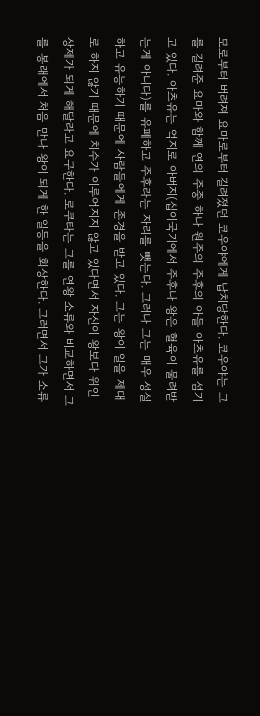모로부터 버려져 요마로부터 길려졌던 코우야에게 납치당한다. 코우야는 그를 길려준 요마와 함께 연의 주중 하나 원주의 주후의 아들 아츠유를 섬기고 있다. 아츠유는 억지로 아버지(십이국기에서 주후나 왕은 혈육이 물려받는게 아니다)를 유폐하고 주후라는 자리를 뺏는다. 그러나 그는 매우 성실하고 유능하기 때문에 사람들에게 존경을 받고 있다. 그는 왕이 일을 제대로 하지 않기 때문에 치수가 이루어지지 않고 있다면서 자신이 왕보다 위인 상제가 되게 해달라고 요구한다. 로쿠타는 그를 연왕 소류와 비교하면서 그를 봉래에서 처음 만나 왕이 되게 한 일등을 회상한다. 그러면서 그가 소류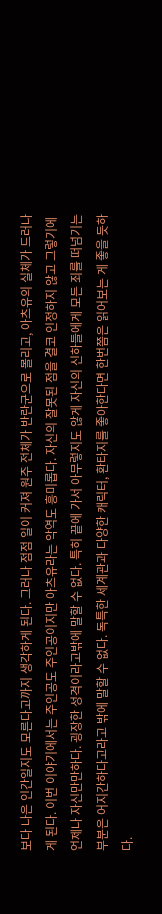보다 나은 인간일지도 모른다고까지 생각하게 된다. 그러나 점점 일이 커져 원주 전체가 반란군으로 몰리고, 아츠유의 실체가 드러나게 된다. 이번 이야기에서는 주인공도 주인공이지만 아츠유라는 악역도 흥미롭다. 자신의 잘못된 점을 결코 인정하지 않고 그렇기에 언제나 자신만만하다. 굉장한 성격이라고밖에 말할 수 없다. 특히 끝에 가서 아무렇지도 않게 자신의 신하들에게 모든 죄를 떠넘기는 부분은 어지간하다고라고 밖에 말할 수 없다. 독특한 세계관과 다양한 캐릭터, 환타지를 좋아한다면 한번쯤은 읽어보는 게 좋을 듯하다.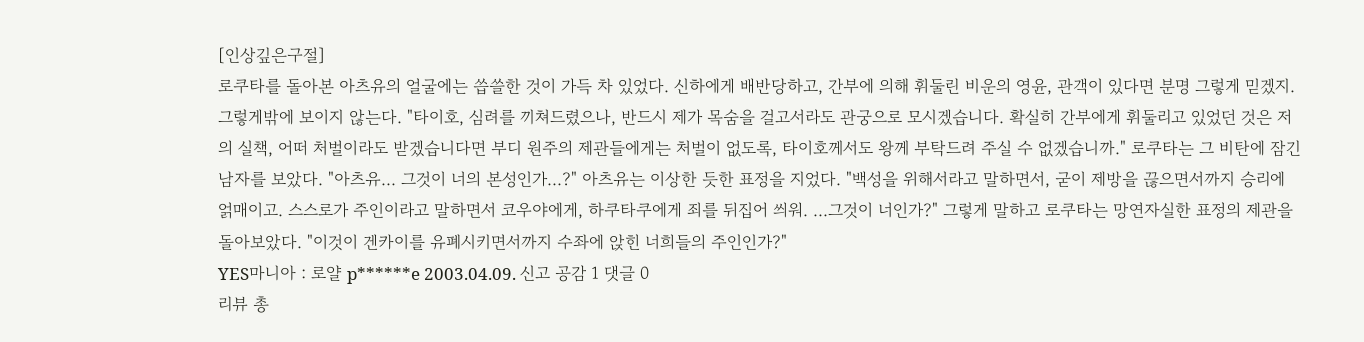[인상깊은구절]
로쿠타를 돌아본 아츠유의 얼굴에는 씁쓸한 것이 가득 차 있었다. 신하에게 배반당하고, 간부에 의해 휘둘린 비운의 영윤, 관객이 있다면 분명 그렇게 믿겠지. 그렇게밖에 보이지 않는다. "타이호, 심려를 끼쳐드렸으나, 반드시 제가 목숨을 걸고서라도 관궁으로 모시겠습니다. 확실히 간부에게 휘둘리고 있었던 것은 저의 실책, 어떠 처벌이라도 받겠습니다면 부디 원주의 제관들에게는 처벌이 없도록, 타이호께서도 왕께 부탁드려 주실 수 없겠습니까." 로쿠타는 그 비탄에 잠긴 남자를 보았다. "아츠유... 그것이 너의 본성인가...?" 아츠유는 이상한 듯한 표정을 지었다. "백성을 위해서라고 말하면서, 굳이 제방을 끊으면서까지 승리에 얽매이고. 스스로가 주인이라고 말하면서 코우야에게, 하쿠타쿠에게 죄를 뒤집어 씌워. ...그것이 너인가?" 그렇게 말하고 로쿠타는 망연자실한 표정의 제관을 돌아보았다. "이것이 겐카이를 유폐시키면서까지 수좌에 앉힌 너희들의 주인인가?"
YES마니아 : 로얄 p******e 2003.04.09. 신고 공감 1 댓글 0
리뷰 총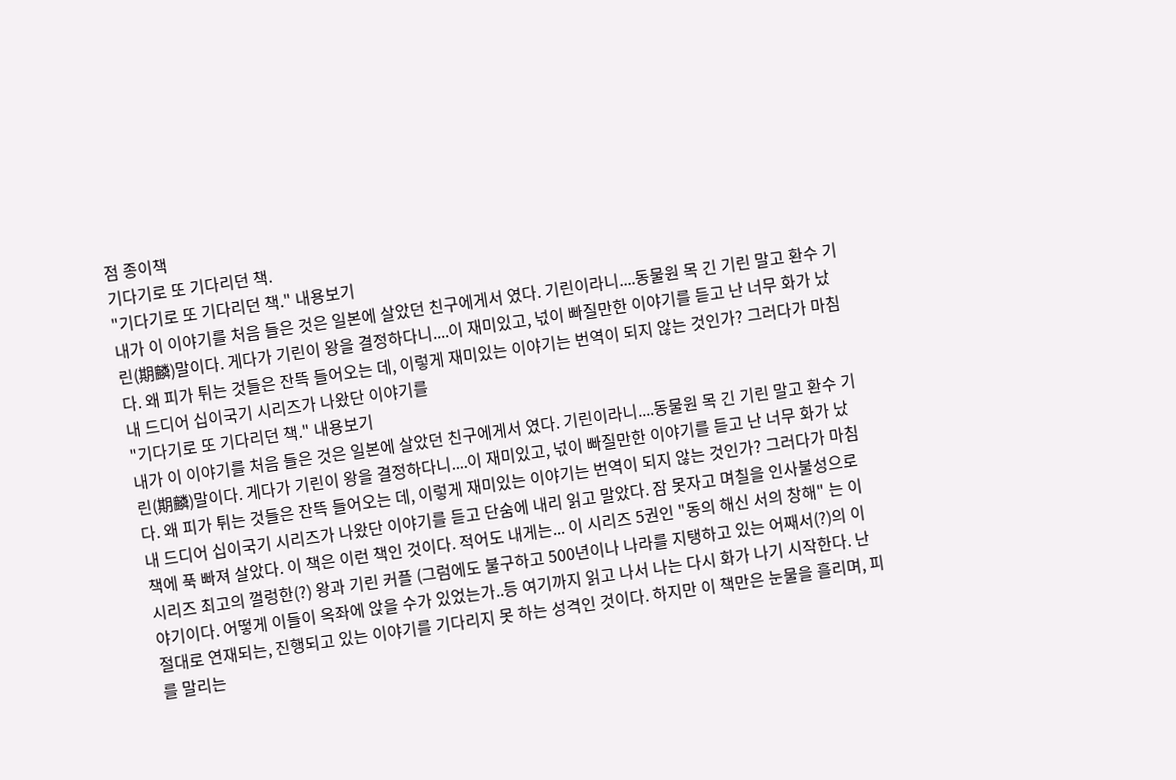점 종이책
기다기로 또 기다리던 책.
"기다기로 또 기다리던 책." 내용보기
내가 이 이야기를 처음 들은 것은 일본에 살았던 친구에게서 였다. 기린이라니....동물원 목 긴 기린 말고 환수 기린(期麟)말이다. 게다가 기린이 왕을 결정하다니....이 재미있고, 넋이 빠질만한 이야기를 듣고 난 너무 화가 났다. 왜 피가 튀는 것들은 잔뜩 들어오는 데, 이렇게 재미있는 이야기는 번역이 되지 않는 것인가? 그러다가 마침내 드디어 십이국기 시리즈가 나왔단 이야기를
"기다기로 또 기다리던 책." 내용보기
내가 이 이야기를 처음 들은 것은 일본에 살았던 친구에게서 였다. 기린이라니....동물원 목 긴 기린 말고 환수 기린(期麟)말이다. 게다가 기린이 왕을 결정하다니....이 재미있고, 넋이 빠질만한 이야기를 듣고 난 너무 화가 났다. 왜 피가 튀는 것들은 잔뜩 들어오는 데, 이렇게 재미있는 이야기는 번역이 되지 않는 것인가? 그러다가 마침내 드디어 십이국기 시리즈가 나왔단 이야기를 듣고 단숨에 내리 읽고 말았다. 잠 못자고 며칠을 인사불성으로 책에 푹 빠져 살았다. 이 책은 이런 책인 것이다. 적어도 내게는... 이 시리즈 5권인 "동의 해신 서의 창해" 는 이 시리즈 최고의 껄렁한(?) 왕과 기린 커플 (그럼에도 불구하고 500년이나 나라를 지탱하고 있는 어째서(?)의 이야기이다. 어떻게 이들이 옥좌에 앉을 수가 있었는가..등 여기까지 읽고 나서 나는 다시 화가 나기 시작한다. 난 절대로 연재되는, 진행되고 있는 이야기를 기다리지 못 하는 성격인 것이다. 하지만 이 책만은 눈물을 흘리며, 피를 말리는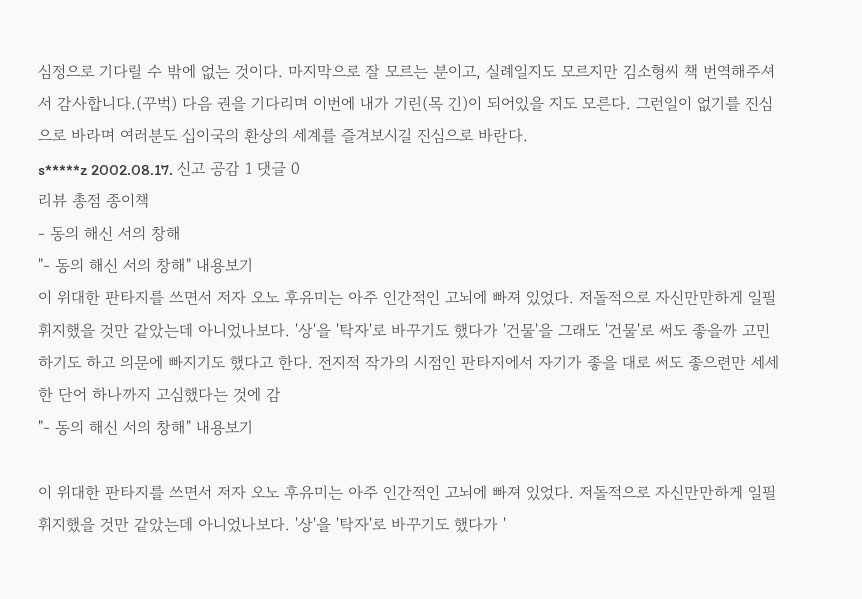심정으로 기다릴 수 밖에 없는 것이다. 마지막으로 잘 모르는 분이고, 실례일지도 모르지만 김소형씨 책 번역해주셔서 감사합니다.(꾸벅) 다음 권을 기다리며 이번에 내가 기린(목 긴)이 되어있을 지도 모른다. 그런일이 없기를 진심으로 바라며 여러분도 십이국의 환상의 세계를 즐겨보시길 진심으로 바란다.
s*****z 2002.08.17. 신고 공감 1 댓글 0
리뷰 총점 종이책
- 동의 해신 서의 창해
"- 동의 해신 서의 창해" 내용보기
이 위대한 판타지를 쓰면서 저자 오노 후유미는 아주 인간적인 고뇌에 빠져 있었다. 저돌적으로 자신만만하게 일필휘지했을 것만 같았는데 아니었나보다. '상'을 '탁자'로 바꾸기도 했다가 '건물'을 그래도 '건물'로 써도 좋을까 고민하기도 하고 의문에 빠지기도 했다고 한다. 전지적 작가의 시점인 판타지에서 자기가 좋을 대로 써도 좋으련만 세세한 단어 하나까지 고심했다는 것에 감
"- 동의 해신 서의 창해" 내용보기

이 위대한 판타지를 쓰면서 저자 오노 후유미는 아주 인간적인 고뇌에 빠져 있었다. 저돌적으로 자신만만하게 일필휘지했을 것만 같았는데 아니었나보다. '상'을 '탁자'로 바꾸기도 했다가 '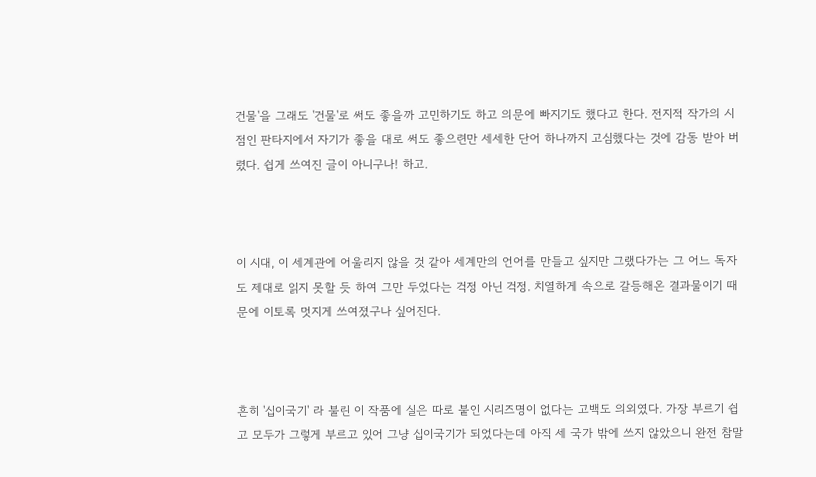건물'을 그래도 '건물'로 써도 좋을까 고민하기도 하고 의문에 빠지기도 했다고 한다. 전지적 작가의 시점인 판타지에서 자기가 좋을 대로 써도 좋으련만 세세한 단어 하나까지 고심했다는 것에 감동 받아 버렸다. 쉽게 쓰여진 글이 아니구나! 하고.



이 시대, 이 세계관에 어울리지 않을 것 같아 세계만의 언어를 만들고 싶지만 그랬다가는 그 어느 독자도 제대로 읽지 못할 듯 하여 그만 두었다는 걱정 아닌 걱정. 치열하게 속으로 갈등해온 결과물이기 때문에 이토록 멋지게 쓰여졌구나 싶어진다.



흔히 '십이국기' 라 불린 이 작품에 실은 따로 붙인 시리즈명이 없다는 고백도 의외였다. 가장 부르기 쉽고 모두가 그렇게 부르고 있어 그냥 십이국기가 되었다는데 아직 세 국가 밖에 쓰지 않았으니 완전 참말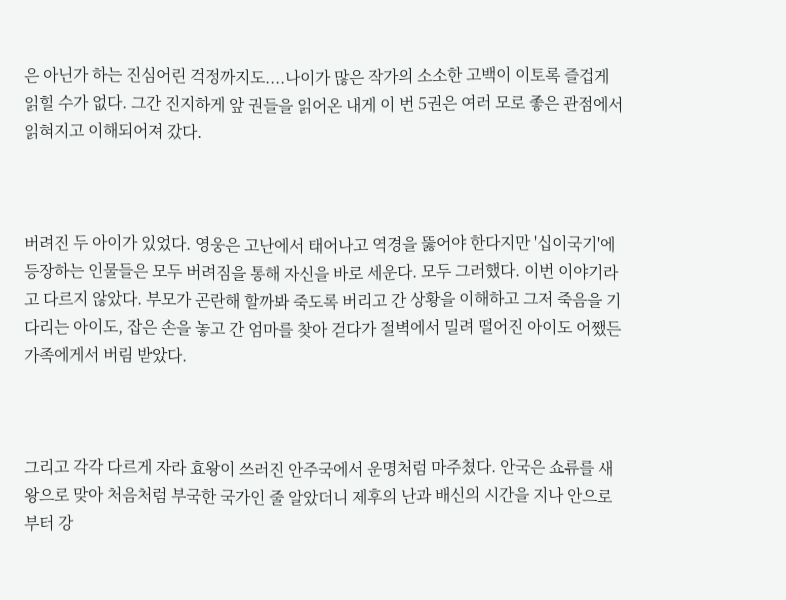은 아닌가 하는 진심어린 걱정까지도....나이가 많은 작가의 소소한 고백이 이토록 즐겁게 읽힐 수가 없다. 그간 진지하게 앞 권들을 읽어온 내게 이 번 5권은 여러 모로 좋은 관점에서 읽혀지고 이해되어져 갔다.



버려진 두 아이가 있었다. 영웅은 고난에서 태어나고 역경을 뚫어야 한다지만 '십이국기'에 등장하는 인물들은 모두 버려짐을 통해 자신을 바로 세운다. 모두 그러했다. 이번 이야기라고 다르지 않았다. 부모가 곤란해 할까봐 죽도록 버리고 간 상황을 이해하고 그저 죽음을 기다리는 아이도, 잡은 손을 놓고 간 엄마를 찾아 걷다가 절벽에서 밀려 떨어진 아이도 어쨌든 가족에게서 버림 받았다.



그리고 각각 다르게 자라 효왕이 쓰러진 안주국에서 운명처럼 마주쳤다. 안국은 쇼류를 새 왕으로 맞아 처음처럼 부국한 국가인 줄 알았더니 제후의 난과 배신의 시간을 지나 안으로부터 강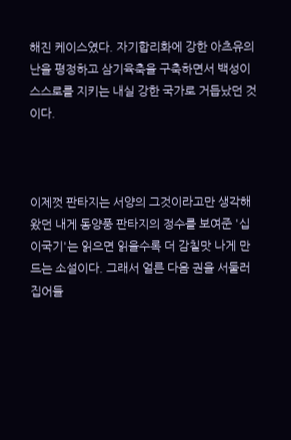해진 케이스였다. 자기합리화에 강한 아츠유의 난을 평정하고 삼기육축을 구축하면서 백성이 스스로를 지키는 내실 강한 국가로 거듭났던 것이다.



이제껏 판타지는 서양의 그것이라고만 생각해왔던 내게 동양풍 판타지의 정수를 보여준 '십이국기'는 읽으면 읽을수록 더 감칠맛 나게 만드는 소설이다. 그래서 얼른 다음 권을 서둘러 집어들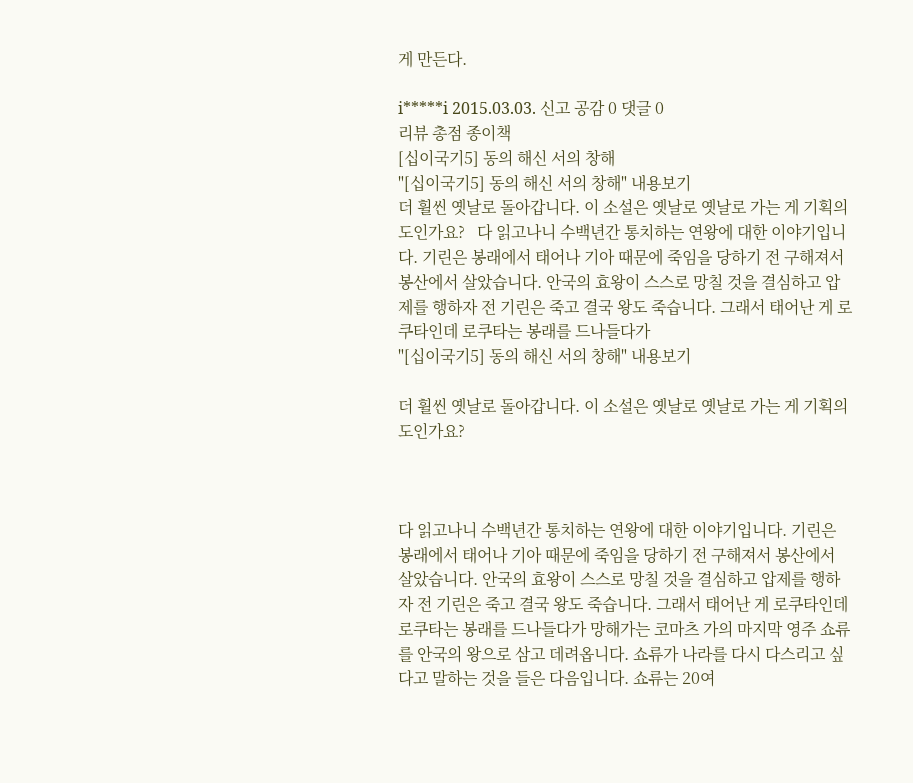게 만든다.

i*****i 2015.03.03. 신고 공감 0 댓글 0
리뷰 총점 종이책
[십이국기5] 동의 해신 서의 창해
"[십이국기5] 동의 해신 서의 창해" 내용보기
더 휠씬 옛날로 돌아갑니다. 이 소설은 옛날로 옛날로 가는 게 기획의도인가요?   다 읽고나니 수백년간 통치하는 연왕에 대한 이야기입니다. 기린은 봉래에서 태어나 기아 때문에 죽임을 당하기 전 구해져서 봉산에서 살았습니다. 안국의 효왕이 스스로 망칠 것을 결심하고 압제를 행하자 전 기린은 죽고 결국 왕도 죽습니다. 그래서 태어난 게 로쿠타인데 로쿠타는 봉래를 드나들다가
"[십이국기5] 동의 해신 서의 창해" 내용보기

더 휠씬 옛날로 돌아갑니다. 이 소설은 옛날로 옛날로 가는 게 기획의도인가요?



다 읽고나니 수백년간 통치하는 연왕에 대한 이야기입니다. 기린은 봉래에서 태어나 기아 때문에 죽임을 당하기 전 구해져서 봉산에서 살았습니다. 안국의 효왕이 스스로 망칠 것을 결심하고 압제를 행하자 전 기린은 죽고 결국 왕도 죽습니다. 그래서 태어난 게 로쿠타인데 로쿠타는 봉래를 드나들다가 망해가는 코마츠 가의 마지막 영주 쇼류를 안국의 왕으로 삼고 데려옵니다. 쇼류가 나라를 다시 다스리고 싶다고 말하는 것을 들은 다음입니다. 쇼류는 20여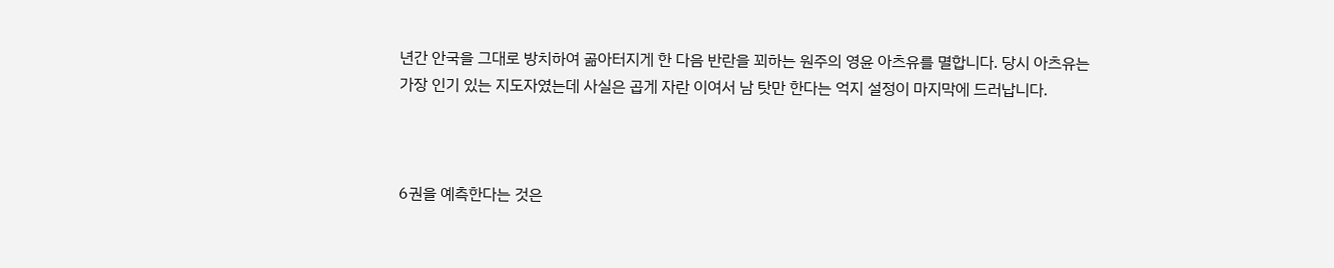년간 안국을 그대로 방치하여 곪아터지게 한 다음 반란을 꾀하는 원주의 영윤 아츠유를 멸합니다. 당시 아츠유는 가장 인기 있는 지도자였는데 사실은 곱게 자란 이여서 남 탓만 한다는 억지 설정이 마지막에 드러납니다.



6권을 예측한다는 것은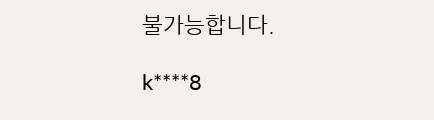불가능합니다.

k****8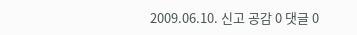2009.06.10. 신고 공감 0 댓글 0